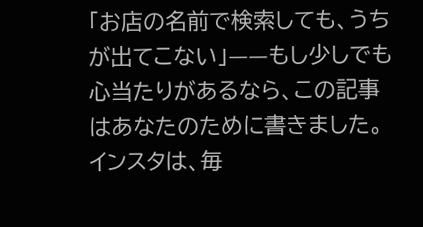「お店の名前で検索しても、うちが出てこない」——もし少しでも心当たりがあるなら、この記事はあなたのために書きました。
インスタは、毎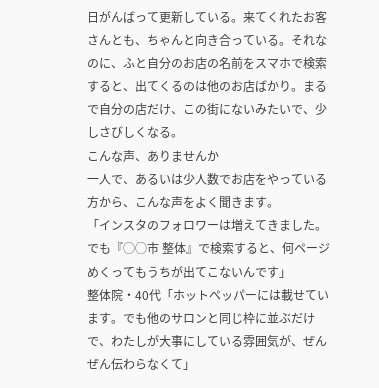日がんばって更新している。来てくれたお客さんとも、ちゃんと向き合っている。それなのに、ふと自分のお店の名前をスマホで検索すると、出てくるのは他のお店ばかり。まるで自分の店だけ、この街にないみたいで、少しさびしくなる。
こんな声、ありませんか
一人で、あるいは少人数でお店をやっている方から、こんな声をよく聞きます。
「インスタのフォロワーは増えてきました。でも『◯◯市 整体』で検索すると、何ページめくってもうちが出てこないんです」
整体院・40代「ホットペッパーには載せています。でも他のサロンと同じ枠に並ぶだけで、わたしが大事にしている雰囲気が、ぜんぜん伝わらなくて」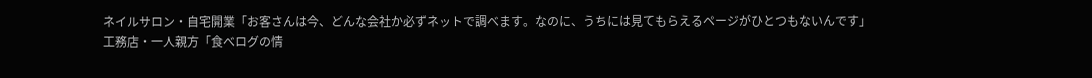ネイルサロン・自宅開業「お客さんは今、どんな会社か必ずネットで調べます。なのに、うちには見てもらえるページがひとつもないんです」
工務店・一人親方「食べログの情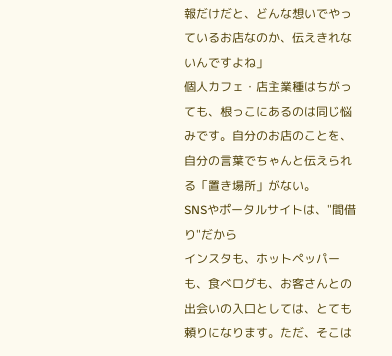報だけだと、どんな想いでやっているお店なのか、伝えきれないんですよね」
個人カフェ・店主業種はちがっても、根っこにあるのは同じ悩みです。自分のお店のことを、自分の言葉でちゃんと伝えられる「置き場所」がない。
SNSやポータルサイトは、"間借り"だから
インスタも、ホットペッパーも、食べログも、お客さんとの出会いの入口としては、とても頼りになります。ただ、そこは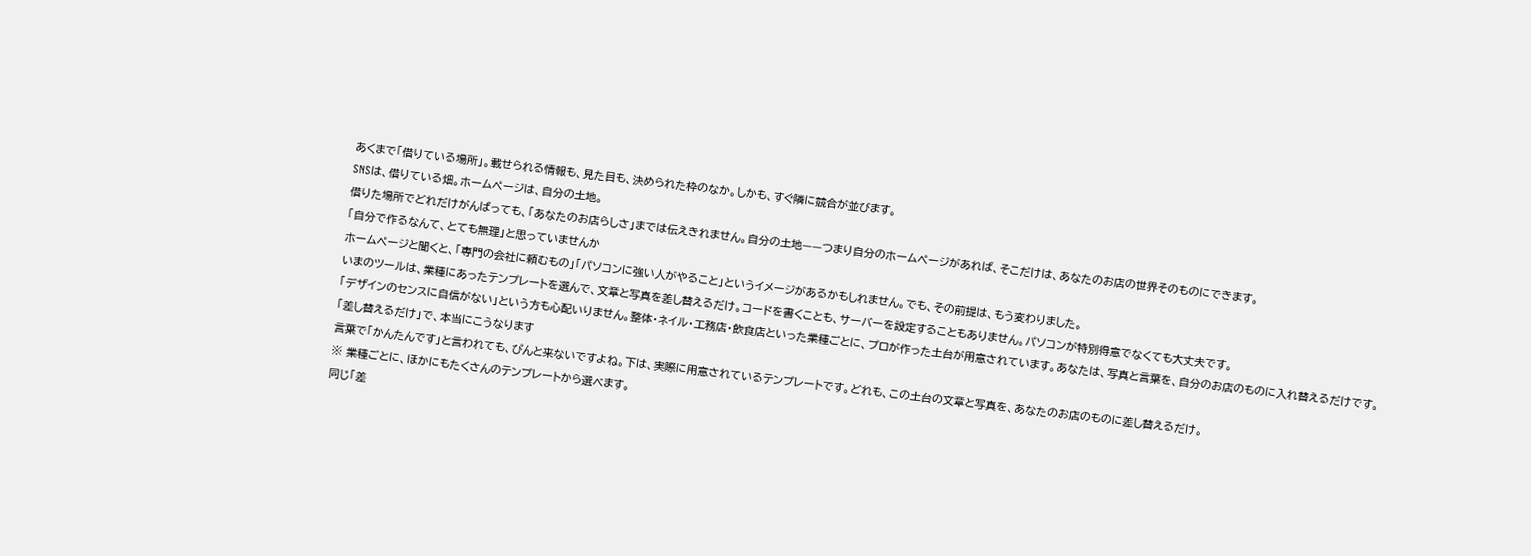あくまで「借りている場所」。載せられる情報も、見た目も、決められた枠のなか。しかも、すぐ隣に競合が並びます。
SNSは、借りている畑。ホームページは、自分の土地。
借りた場所でどれだけがんばっても、「あなたのお店らしさ」までは伝えきれません。自分の土地——つまり自分のホームページがあれば、そこだけは、あなたのお店の世界そのものにできます。
「自分で作るなんて、とても無理」と思っていませんか
ホームページと聞くと、「専門の会社に頼むもの」「パソコンに強い人がやること」というイメージがあるかもしれません。でも、その前提は、もう変わりました。
いまのツールは、業種にあったテンプレートを選んで、文章と写真を差し替えるだけ。コードを書くことも、サーバーを設定することもありません。パソコンが特別得意でなくても大丈夫です。
「デザインのセンスに自信がない」という方も心配いりません。整体・ネイル・工務店・飲食店といった業種ごとに、プロが作った土台が用意されています。あなたは、写真と言葉を、自分のお店のものに入れ替えるだけです。
「差し替えるだけ」で、本当にこうなります
言葉で「かんたんです」と言われても、ぴんと来ないですよね。下は、実際に用意されているテンプレートです。どれも、この土台の文章と写真を、あなたのお店のものに差し替えるだけ。
※ 業種ごとに、ほかにもたくさんのテンプレートから選べます。
同じ「差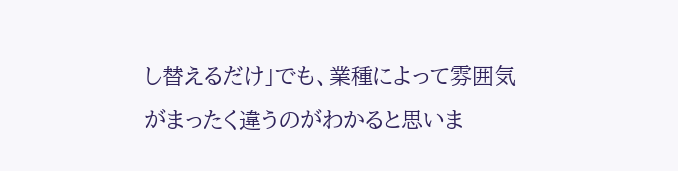し替えるだけ」でも、業種によって雰囲気がまったく違うのがわかると思いま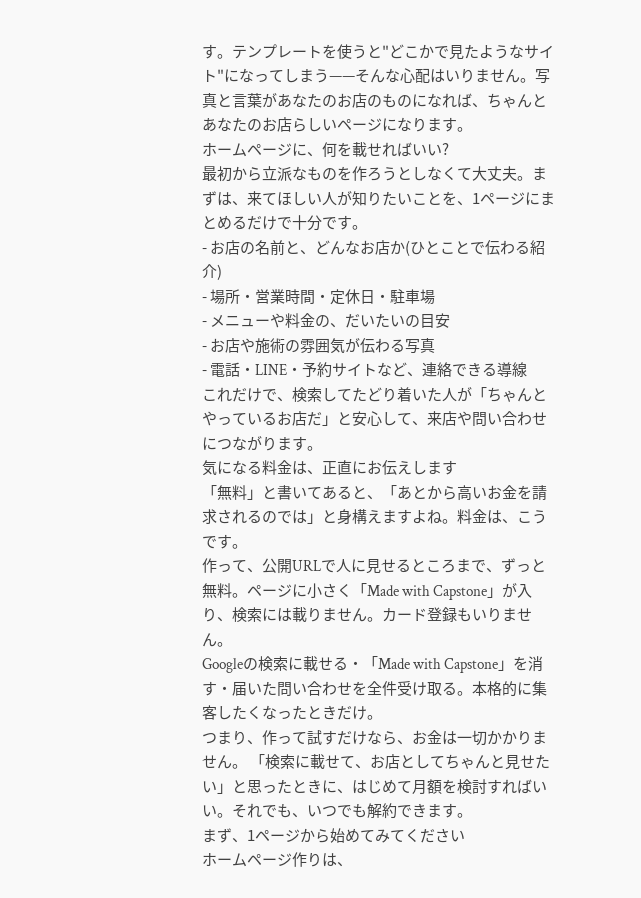す。テンプレートを使うと"どこかで見たようなサイト"になってしまう——そんな心配はいりません。写真と言葉があなたのお店のものになれば、ちゃんとあなたのお店らしいページになります。
ホームページに、何を載せればいい?
最初から立派なものを作ろうとしなくて大丈夫。まずは、来てほしい人が知りたいことを、1ページにまとめるだけで十分です。
- お店の名前と、どんなお店か(ひとことで伝わる紹介)
- 場所・営業時間・定休日・駐車場
- メニューや料金の、だいたいの目安
- お店や施術の雰囲気が伝わる写真
- 電話・LINE・予約サイトなど、連絡できる導線
これだけで、検索してたどり着いた人が「ちゃんとやっているお店だ」と安心して、来店や問い合わせにつながります。
気になる料金は、正直にお伝えします
「無料」と書いてあると、「あとから高いお金を請求されるのでは」と身構えますよね。料金は、こうです。
作って、公開URLで人に見せるところまで、ずっと無料。ページに小さく「Made with Capstone」が入り、検索には載りません。カード登録もいりません。
Googleの検索に載せる・「Made with Capstone」を消す・届いた問い合わせを全件受け取る。本格的に集客したくなったときだけ。
つまり、作って試すだけなら、お金は一切かかりません。 「検索に載せて、お店としてちゃんと見せたい」と思ったときに、はじめて月額を検討すればいい。それでも、いつでも解約できます。
まず、1ページから始めてみてください
ホームページ作りは、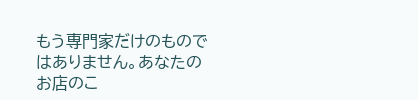もう専門家だけのものではありません。あなたのお店のこ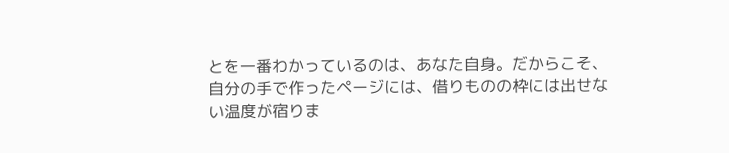とを一番わかっているのは、あなた自身。だからこそ、自分の手で作ったページには、借りものの枠には出せない温度が宿りま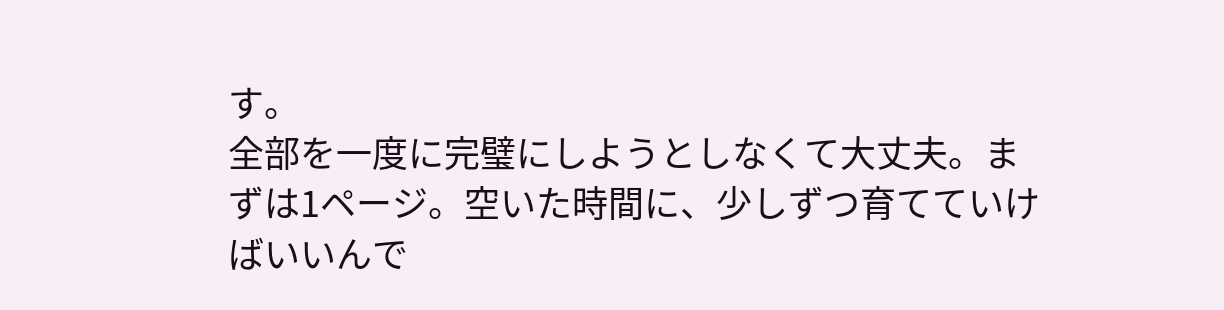す。
全部を一度に完璧にしようとしなくて大丈夫。まずは1ページ。空いた時間に、少しずつ育てていけばいいんで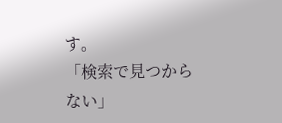す。
「検索で見つからない」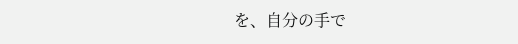を、自分の手で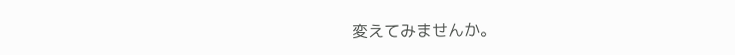変えてみませんか。